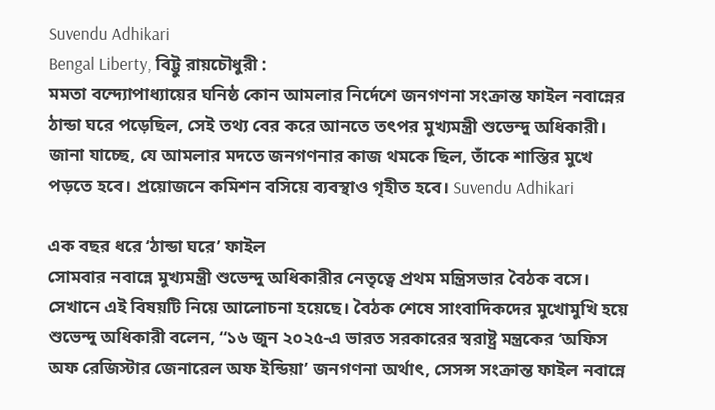Suvendu Adhikari
Bengal Liberty, বিট্টু রায়চৌধুরী :
মমতা বন্দ্যোপাধ্যায়ের ঘনিষ্ঠ কোন আমলার নির্দেশে জনগণনা সংক্রান্ত ফাইল নবান্নের ঠান্ডা ঘরে পড়েছিল, সেই তথ্য বের করে আনতে তৎপর মুখ্যমন্ত্রী শুভেন্দু অধিকারী। জানা যাচ্ছে, যে আমলার মদতে জনগণনার কাজ থমকে ছিল, তাঁকে শাস্তির মুখে পড়তে হবে। প্রয়োজনে কমিশন বসিয়ে ব্যবস্থাও গৃহীত হবে। Suvendu Adhikari

এক বছর ধরে ‘ঠান্ডা ঘরে’ ফাইল
সোমবার নবান্নে মুখ্যমন্ত্রী শুভেন্দু অধিকারীর নেতৃত্বে প্রথম মন্ত্রিসভার বৈঠক বসে। সেখানে এই বিষয়টি নিয়ে আলোচনা হয়েছে। বৈঠক শেষে সাংবাদিকদের মুখোমুখি হয়ে শুভেন্দু অধিকারী বলেন, ‘‘১৬ জুন ২০২৫-এ ভারত সরকারের স্বরাষ্ট্র মন্ত্রকের ‘অফিস অফ রেজিস্টার জেনারেল অফ ইন্ডিয়া’ জনগণনা অর্থাৎ, সেসন্স সংক্রান্ত ফাইল নবান্নে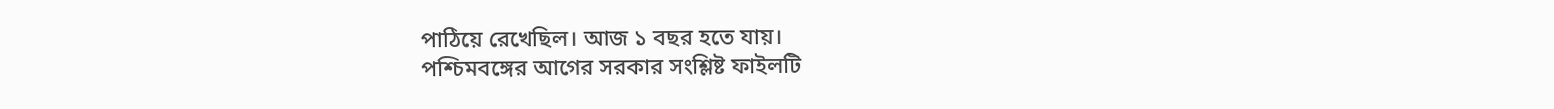পাঠিয়ে রেখেছিল। আজ ১ বছর হতে যায়।
পশ্চিমবঙ্গের আগের সরকার সংশ্লিষ্ট ফাইলটি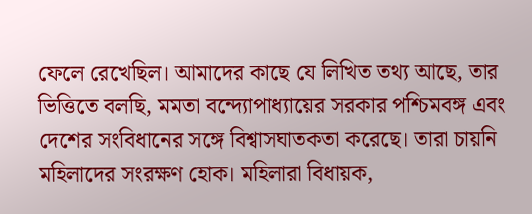ফেলে রেখেছিল। আমাদের কাছে যে লিখিত তথ্য আছে, তার ভিত্তিতে বলছি, মমতা বন্দ্যোপাধ্যায়ের সরকার পশ্চিমবঙ্গ এবং দেশের সংবিধানের সঙ্গে বিশ্বাসঘাতকতা করেছে। তারা চায়নি মহিলাদের সংরক্ষণ হোক। মহিলারা বিধায়ক,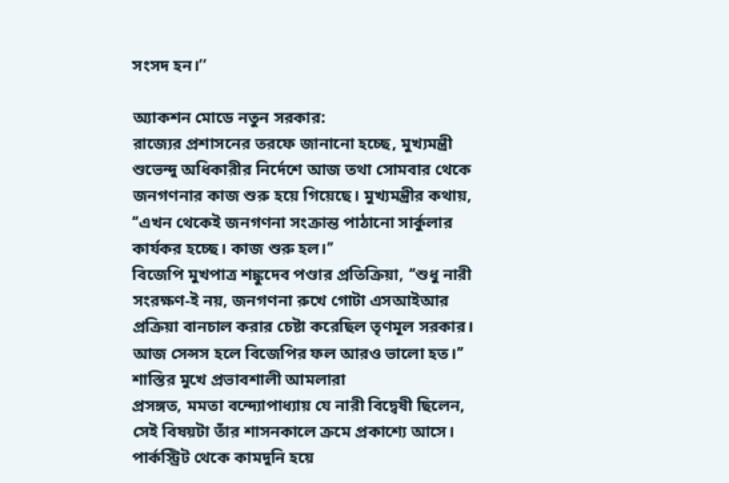সংসদ হন।’’

অ্যাকশন মোডে নতুন সরকার:
রাজ্যের প্রশাসনের তরফে জানানো হচ্ছে, মুখ্যমন্ত্রী শুভেন্দু অধিকারীর নির্দেশে আজ তথা সোমবার থেকে জনগণনার কাজ শুরু হয়ে গিয়েছে। মুখ্যমন্ত্রীর কথায়, ‘‘এখন থেকেই জনগণনা সংক্রান্ত পাঠানো সার্কুলার কার্যকর হচ্ছে। কাজ শুরু হল।’’
বিজেপি মুখপাত্র শঙ্কুদেব পণ্ডার প্রতিক্রিয়া, ‘‘শুধু নারী সংরক্ষণ-ই নয়, জনগণনা রুখে গোটা এসআইআর প্রক্রিয়া বানচাল করার চেষ্টা করেছিল তৃণমূল সরকার। আজ সেন্সস হলে বিজেপির ফল আরও ভালো হত।’’
শাস্তির মুখে প্রভাবশালী আমলারা
প্রসঙ্গত, মমতা বন্দ্যোপাধ্যায় যে নারী বিদ্বেষী ছিলেন, সেই বিষয়টা তাঁর শাসনকালে ক্রমে প্রকাশ্যে আসে। পার্কস্ট্রিট থেকে কামদুনি হয়ে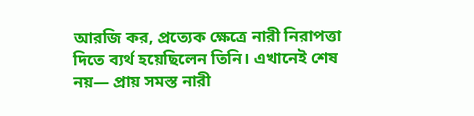আরজি কর, প্রত্যেক ক্ষেত্রে নারী নিরাপত্তা দিতে ব্যর্থ হয়েছিলেন তিনি। এখানেই শেষ নয়― প্রায় সমস্ত নারী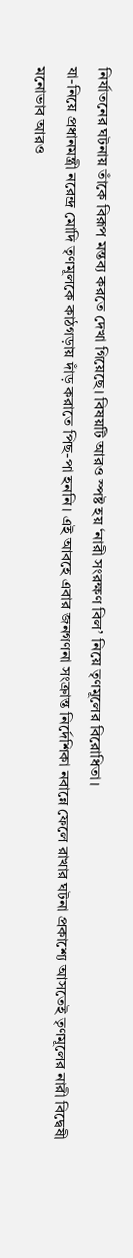নির্যাতনের ঘটনায় তাঁকে বিরূপ মন্তব্য করতে দেখা গিয়েছে। বিষয়টি আরও স্পষ্ট হয় ‘নারী সংরক্ষণ বিল’ নিয়ে তৃণমূলের বিরোধিতা।
যা-নিয়ে প্রধানমন্ত্রী নরেন্দ্র মোদি তৃণমূলকে কাঠগড়ায় দাঁড় করাতে পিছ-পা হননি। এই আবহে এবার জনগণনা সংক্রান্ত নির্দেশিকা নবান্নে ফেলে রাখার ঘটনা প্রকাশ্যে আসতেই তৃণমূলের নারী বিদ্বেষী মনোভাব আরও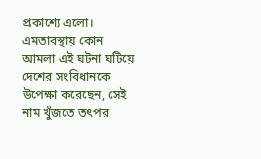প্রকাশ্যে এলো। এমতাবস্থায় কোন আমলা এই ঘটনা ঘটিয়ে দেশের সংবিধানকে উপেক্ষা করেছেন, সেই নাম খুঁজতে তৎপর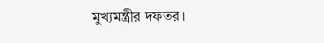মুখ্যমন্ত্রীর দফতর।